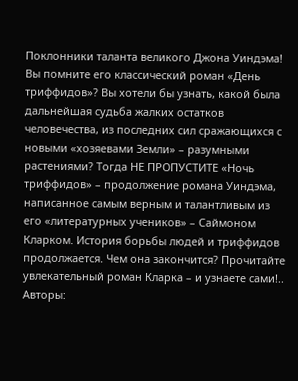Поклонники таланта великого Джона Уиндэма! Вы помните его классический роман «День триффидов»? Вы хотели бы узнать, какой была дальнейшая судьба жалких остатков человечества, из последних сил сражающихся с новыми «хозяевами Земли» – разумными растениями? Тогда НЕ ПРОПУСТИТЕ «Ночь триффидов» – продолжение романа Уиндэма, написанное самым верным и талантливым из его «литературных учеников» – Саймоном Кларком. История борьбы людей и триффидов продолжается. Чем она закончится? Прочитайте увлекательный роман Кларка – и узнаете сами!..
Авторы: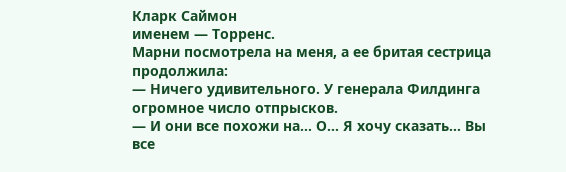Кларк Саймон
именем — Торренс.
Марни посмотрела на меня, а ее бритая сестрица продолжила:
— Ничего удивительного. У генерала Филдинга огромное число отпрысков.
— И они все похожи на… О… Я хочу сказать… Вы все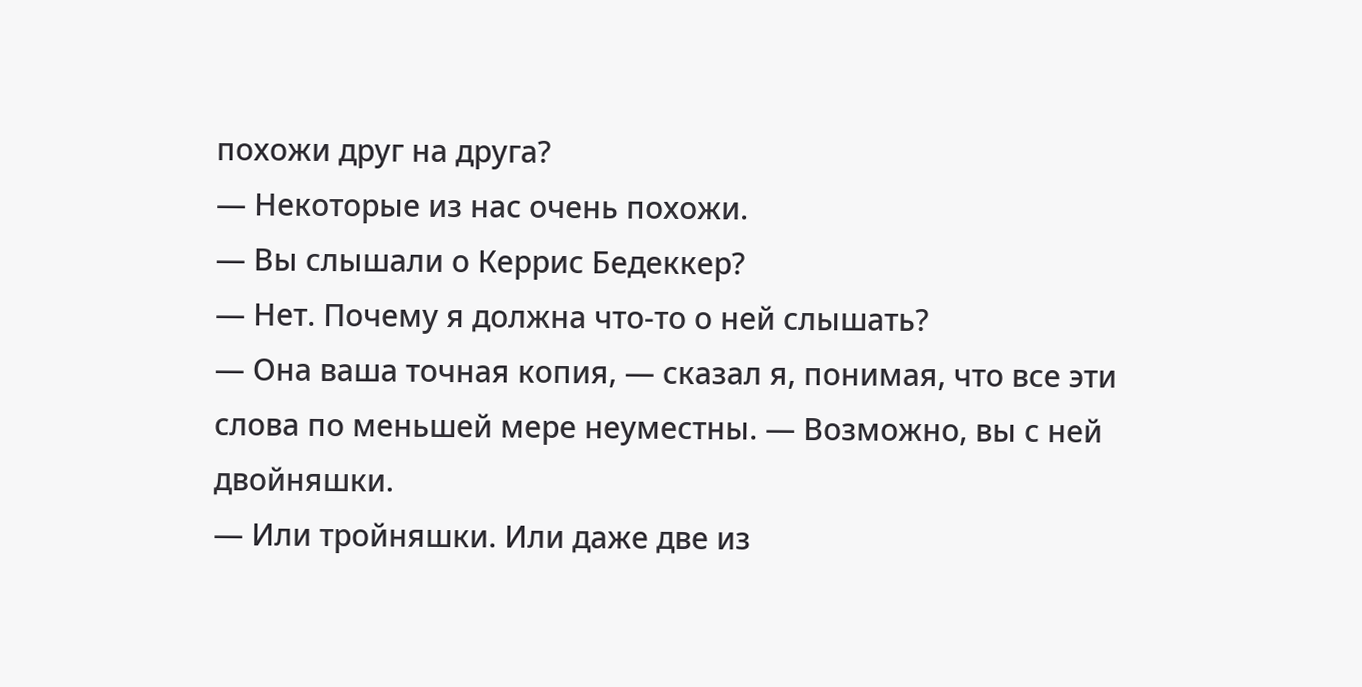похожи друг на друга?
— Некоторые из нас очень похожи.
— Вы слышали о Керрис Бедеккер?
— Нет. Почему я должна что-то о ней слышать?
— Она ваша точная копия, — сказал я, понимая, что все эти слова по меньшей мере неуместны. — Возможно, вы с ней двойняшки.
— Или тройняшки. Или даже две из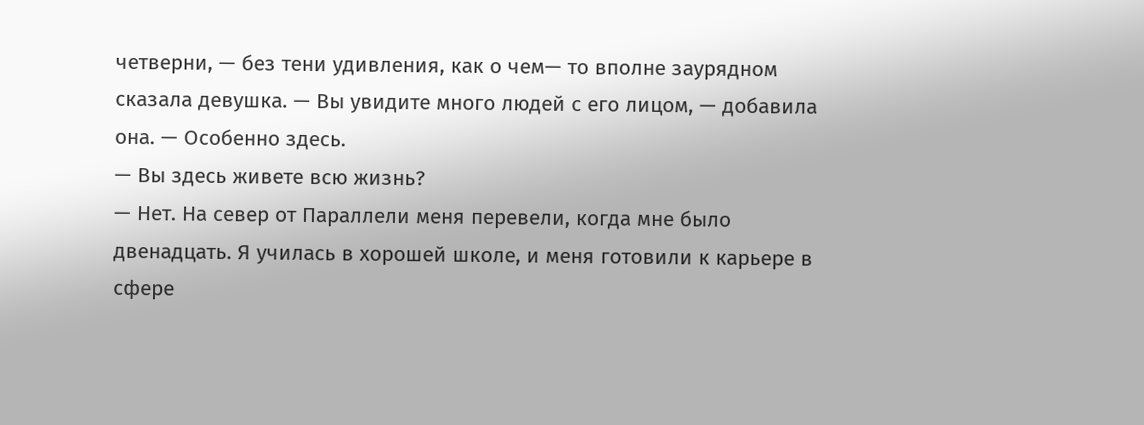четверни, — без тени удивления, как о чем— то вполне заурядном сказала девушка. — Вы увидите много людей с его лицом, — добавила она. — Особенно здесь.
— Вы здесь живете всю жизнь?
— Нет. На север от Параллели меня перевели, когда мне было двенадцать. Я училась в хорошей школе, и меня готовили к карьере в сфере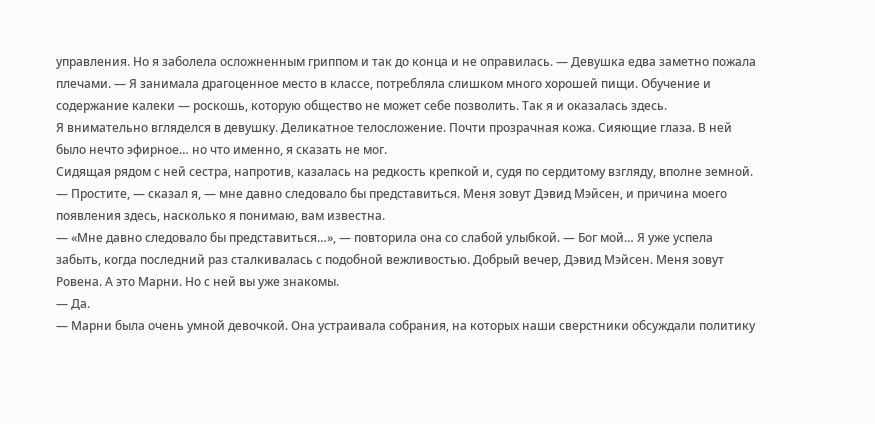управления. Но я заболела осложненным гриппом и так до конца и не оправилась. — Девушка едва заметно пожала плечами. — Я занимала драгоценное место в классе, потребляла слишком много хорошей пищи. Обучение и содержание калеки — роскошь, которую общество не может себе позволить. Так я и оказалась здесь.
Я внимательно вгляделся в девушку. Деликатное телосложение. Почти прозрачная кожа. Сияющие глаза. В ней было нечто эфирное… но что именно, я сказать не мог.
Сидящая рядом с ней сестра, напротив, казалась на редкость крепкой и, судя по сердитому взгляду, вполне земной.
— Простите, — сказал я, — мне давно следовало бы представиться. Меня зовут Дэвид Мэйсен, и причина моего появления здесь, насколько я понимаю, вам известна.
— «Мне давно следовало бы представиться…», — повторила она со слабой улыбкой. — Бог мой… Я уже успела забыть, когда последний раз сталкивалась с подобной вежливостью. Добрый вечер, Дэвид Мэйсен. Меня зовут Ровена. А это Марни. Но с ней вы уже знакомы.
— Да.
— Марни была очень умной девочкой. Она устраивала собрания, на которых наши сверстники обсуждали политику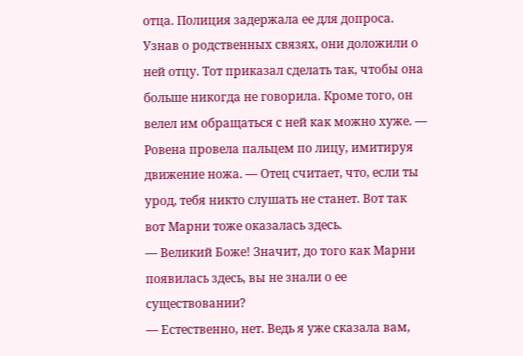отца. Полиция задержала ее для допроса. Узнав о родственных связях, они доложили о ней отцу. Тот приказал сделать так, чтобы она больше никогда не говорила. Кроме того, он велел им обращаться с ней как можно хуже. — Ровена провела пальцем по лицу, имитируя движение ножа. — Отец считает, что, если ты урод, тебя никто слушать не станет. Вот так вот Марни тоже оказалась здесь.
— Великий Боже! Значит, до того как Марни появилась здесь, вы не знали о ее существовании?
— Естественно, нет. Ведь я уже сказала вам,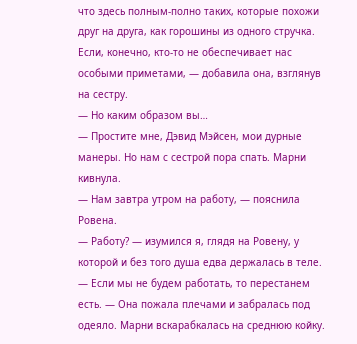что здесь полным-полно таких, которые похожи друг на друга, как горошины из одного стручка. Если, конечно, кто-то не обеспечивает нас особыми приметами, — добавила она, взглянув на сестру.
— Но каким образом вы…
— Простите мне, Дэвид Мэйсен, мои дурные манеры. Но нам с сестрой пора спать. Марни кивнула.
— Нам завтра утром на работу, — пояснила Ровена.
— Работу? — изумился я, глядя на Ровену, у которой и без того душа едва держалась в теле.
— Если мы не будем работать, то перестанем есть. — Она пожала плечами и забралась под одеяло. Марни вскарабкалась на среднюю койку.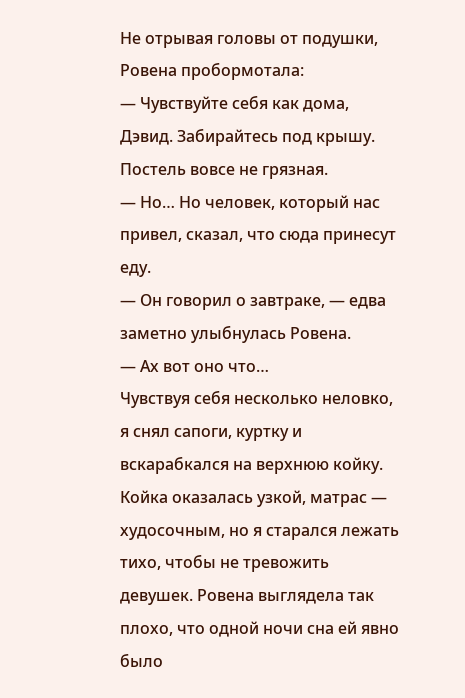Не отрывая головы от подушки, Ровена пробормотала:
— Чувствуйте себя как дома, Дэвид. Забирайтесь под крышу. Постель вовсе не грязная.
— Но… Но человек, который нас привел, сказал, что сюда принесут еду.
— Он говорил о завтраке, — едва заметно улыбнулась Ровена.
— Ах вот оно что…
Чувствуя себя несколько неловко, я снял сапоги, куртку и вскарабкался на верхнюю койку. Койка оказалась узкой, матрас — худосочным, но я старался лежать тихо, чтобы не тревожить девушек. Ровена выглядела так плохо, что одной ночи сна ей явно было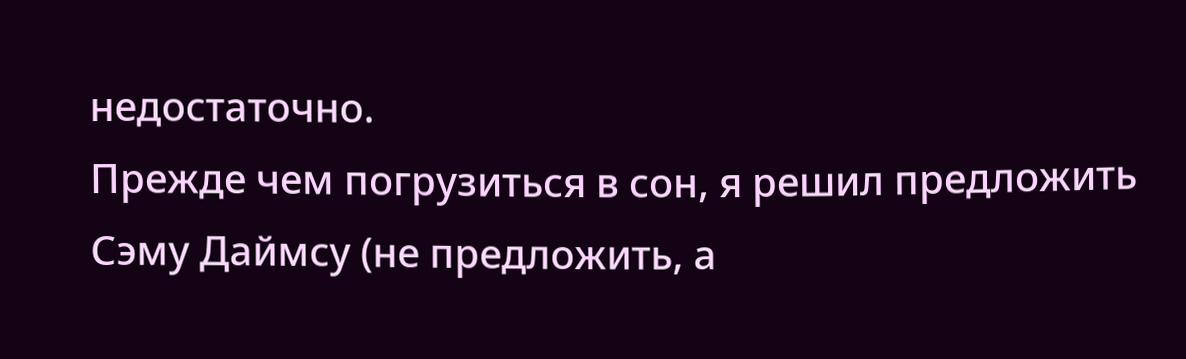недостаточно.
Прежде чем погрузиться в сон, я решил предложить Сэму Даймсу (не предложить, а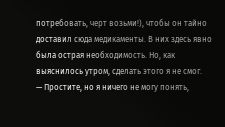потребовать, черт возьми!), чтобы он тайно доставил сюда медикаменты. В них здесь явно была острая необходимость. Но, как выяснилось утром, сделать этого я не смог.
— Простите, но я ничего не могу понять,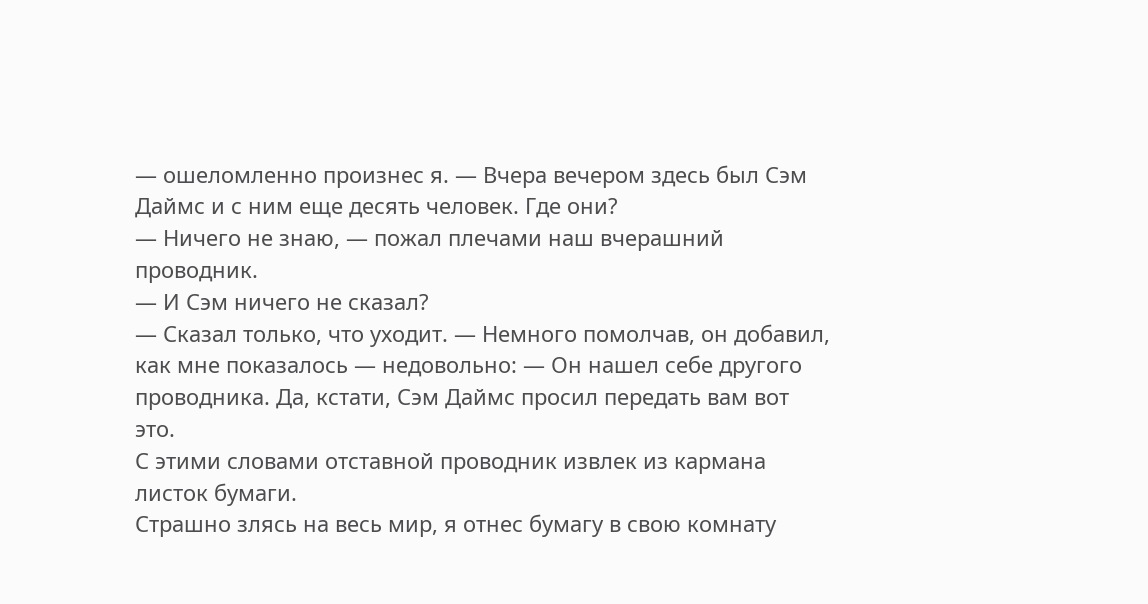— ошеломленно произнес я. — Вчера вечером здесь был Сэм Даймс и с ним еще десять человек. Где они?
— Ничего не знаю, — пожал плечами наш вчерашний проводник.
— И Сэм ничего не сказал?
— Сказал только, что уходит. — Немного помолчав, он добавил, как мне показалось — недовольно: — Он нашел себе другого проводника. Да, кстати, Сэм Даймс просил передать вам вот это.
С этими словами отставной проводник извлек из кармана листок бумаги.
Страшно злясь на весь мир, я отнес бумагу в свою комнату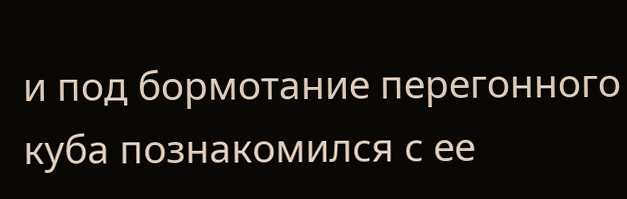и под бормотание перегонного куба познакомился с ее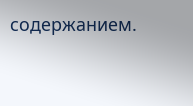содержанием.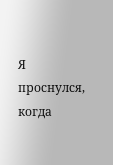Я проснулся, когда